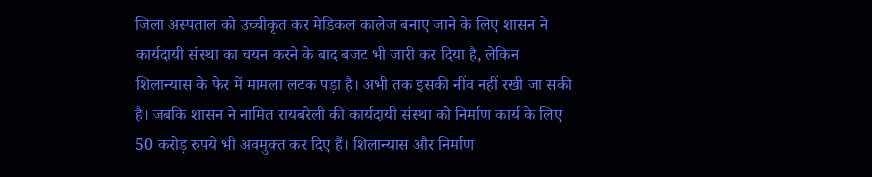जिला अस्पताल को उच्चीकृत कर मेडिकल कालेज बनाए जाने के लिए शासन ने कार्यदायी संस्था का चयन करने के बाद बजट भी जारी कर दिया है, लेकिन शिलान्यास के फेर में मामला लटक पड़ा है। अभी तक इसकी नींव नहीं रखी जा सकी है। जबकि शासन ने नामित रायबरेली की कार्यदायी संस्था को निर्माण कार्य के लिए 50 करोड़ रुपये भी अवमुक्त कर दिए हैं। शिलान्यास और निर्माण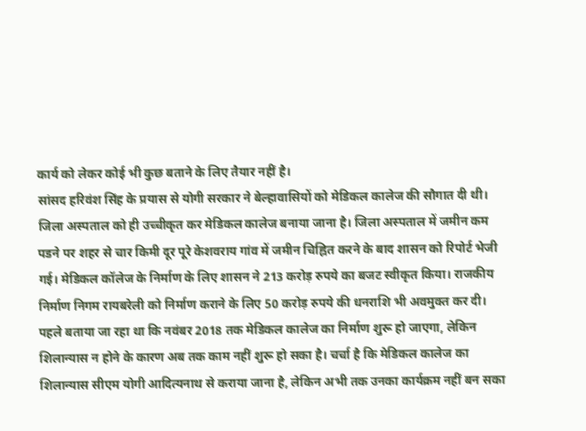कार्य को लेकर कोई भी कुछ बताने के लिए तैयार नहीं है।
सांसद हरिवंश सिंह के प्रयास से योगी सरकार ने बेल्हावासियों को मेडिकल कालेज की सौगात दी थी। जिला अस्पताल को ही उच्चीकृत कर मेडिकल कालेज बनाया जाना है। जिला अस्पताल में जमीन कम पडने पर शहर से चार किमी दूर पूरे केशवराय गांव में जमीन चिह्नित करने के बाद शासन को रिपोर्ट भेजी गई। मेडिकल कॉलेज के निर्माण के लिए शासन ने 213 करोड़ रुपये का बजट स्वीकृत किया। राजकीय निर्माण निगम रायबरेली को निर्माण कराने के लिए 50 करोड़ रुपये की धनराशि भी अवमुक्त कर दी। पहले बताया जा रहा था कि नवंबर 2018 तक मेडिकल कालेज का निर्माण शुरू हो जाएगा, लेकिन शिलान्यास न होने के कारण अब तक काम नहीं शुरू हो सका है। चर्चा है कि मेडिकल कालेज का शिलान्यास सीएम योगी आदित्यनाथ से कराया जाना है, लेकिन अभी तक उनका कार्यक्रम नहीं बन सका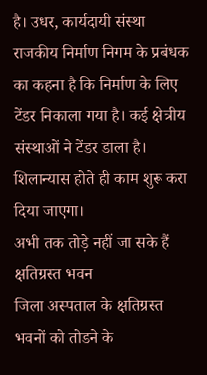है। उधर, कार्यदायी संस्था राजकीय निर्माण निगम के प्रबंधक का कहना है कि निर्माण के लिए टेंडर निकाला गया है। कई क्षेत्रीय संस्थाओं ने टेंडर डाला है। शिलान्यास होते ही काम शुरू करा दिया जाएगा।
अभी तक तोड़े नहीं जा सके हैं क्षतिग्रस्त भवन
जिला अस्पताल के क्षतिग्रस्त भवनों को तोडने के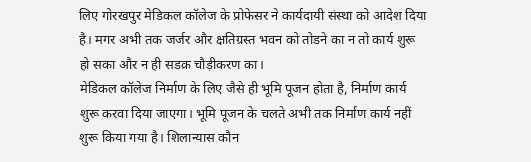लिए गोरखपुर मेडिकल कॉलेज के प्रोफेसर ने कार्यदायी संस्था को आदेश दिया है। मगर अभी तक जर्जर और क्षतिग्रस्त भवन को तोडने का न तो कार्य शुरू हो सका और न ही सडक़ चौड़ीकरण का।
मेडिकल कॉलेज निर्माण के लिए जैसे ही भूमि पूजन होता है, निर्माण कार्य शुरू करवा दिया जाएगा। भूमि पूजन के चलते अभी तक निर्माण कार्य नहीं शुरू किया गया है। शिलान्यास कौन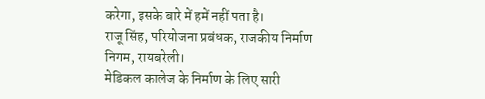करेगा, इसके बारे में हमें नहीं पता है।
राजू सिंह, परियोजना प्रबंधक, राजकीय निर्माण निगम, रायबरेली।
मेडिकल कालेज के निर्माण के लिए सारी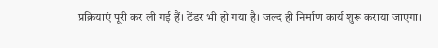प्रक्रियाएं पूरी कर ली गई हैं। टेंडर भी हो गया है। जल्द ही निर्माण कार्य शुरू कराया जाएगा।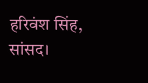हरिवंश सिंह, सांसद।